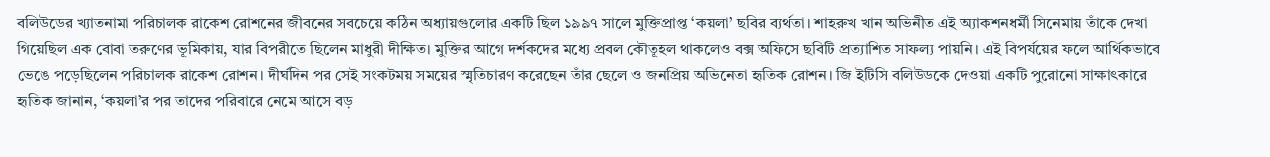বলিউডের খ্যাতনামা পরিচালক রাকেশ রোশনের জীবনের সবচেয়ে কঠিন অধ্যায়গুলোর একটি ছিল ১৯৯৭ সালে মুক্তিপ্রাপ্ত ‘কয়লা’ ছবির ব্যর্থতা। শাহরুখ খান অভিনীত এই অ্যাকশনধর্মী সিনেমায় তাঁকে দেখা গিয়েছিল এক বোবা তরুণের ভূমিকায়, যার বিপরীতে ছিলেন মাধুরী দীক্ষিত। মুক্তির আগে দর্শকদের মধ্যে প্রবল কৌতূহল থাকলেও বক্স অফিসে ছবিটি প্রত্যাশিত সাফল্য পায়নি। এই বিপর্যয়ের ফলে আর্থিকভাবে ভেঙে পড়েছিলেন পরিচালক রাকেশ রোশন। দীর্ঘদিন পর সেই সংকটময় সময়ের স্মৃতিচারণ করেছেন তাঁর ছেলে ও জনপ্রিয় অভিনেতা হৃতিক রোশন। জি ইটিসি বলিউডকে দেওয়া একটি পুরোনো সাক্ষাৎকারে হৃতিক জানান, ‘কয়লা’র পর তাদের পরিবারে নেমে আসে বড়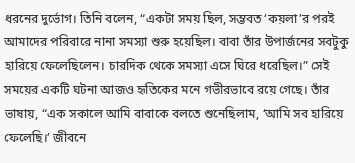ধরনের দুর্ভোগ। তিনি বলেন, “একটা সময় ছিল, সম্ভবত ‘কয়লা’র পরই আমাদের পরিবারে নানা সমস্যা শুরু হয়েছিল। বাবা তাঁর উপার্জনের সবটুকু হারিয়ে ফেলেছিলেন। চারদিক থেকে সমস্যা এসে ঘিরে ধরেছিল।” সেই সময়ের একটি ঘটনা আজও হৃতিকের মনে গভীরভাবে রয়ে গেছে। তাঁর ভাষায়, “এক সকালে আমি বাবাকে বলতে শুনেছিলাম, ‘আমি সব হারিয়ে ফেলেছি।’ জীবনে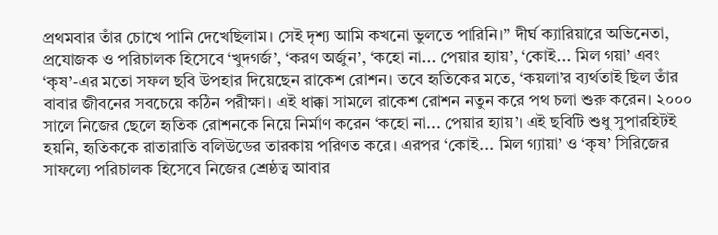প্রথমবার তাঁর চোখে পানি দেখেছিলাম। সেই দৃশ্য আমি কখনো ভুলতে পারিনি।” দীর্ঘ ক্যারিয়ারে অভিনেতা, প্রযোজক ও পরিচালক হিসেবে ‘খুদগর্জ’, ‘করণ অর্জুন’, ‘কহো না... পেয়ার হ্যায়’, ‘কোই... মিল গয়া’ এবং ‘কৃষ’-এর মতো সফল ছবি উপহার দিয়েছেন রাকেশ রোশন। তবে হৃতিকের মতে, ‘কয়লা’র ব্যর্থতাই ছিল তাঁর বাবার জীবনের সবচেয়ে কঠিন পরীক্ষা। এই ধাক্কা সামলে রাকেশ রোশন নতুন করে পথ চলা শুরু করেন। ২০০০ সালে নিজের ছেলে হৃতিক রোশনকে নিয়ে নির্মাণ করেন ‘কহো না... পেয়ার হ্যায়’। এই ছবিটি শুধু সুপারহিটই হয়নি, হৃতিককে রাতারাতি বলিউডের তারকায় পরিণত করে। এরপর ‘কোই... মিল গ্যায়া’ ও ‘কৃষ’ সিরিজের সাফল্যে পরিচালক হিসেবে নিজের শ্রেষ্ঠত্ব আবার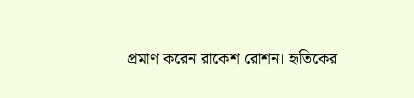প্রমাণ করেন রাকেশ রোশন। হৃতিকের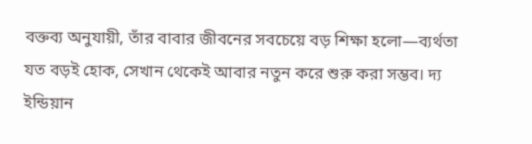বক্তব্য অনুযায়ী, তাঁর বাবার জীবনের সবচেয়ে বড় শিক্ষা হলো—ব্যর্থতা যত বড়ই হোক, সেখান থেকেই আবার নতুন করে শুরু করা সম্ভব। দ্য ইন্ডিয়ান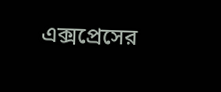এক্সপ্রেসের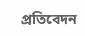প্রতিবেদন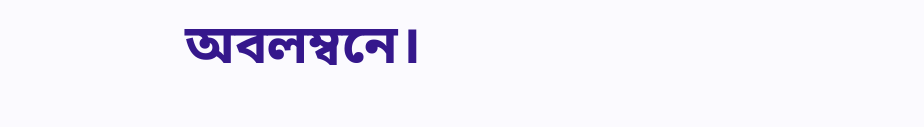অবলম্বনে।